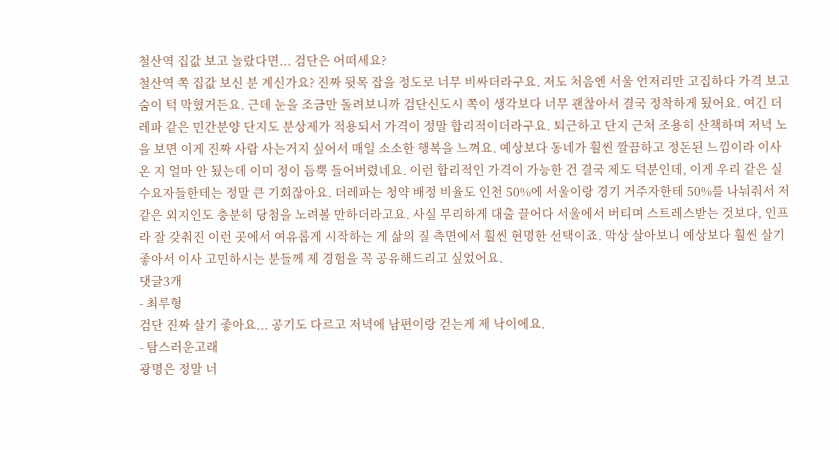철산역 집값 보고 놀랐다면... 검단은 어떠세요?
철산역 쪽 집값 보신 분 계신가요? 진짜 뒷목 잡을 정도로 너무 비싸더라구요. 저도 처음엔 서울 언저리만 고집하다 가격 보고 숨이 턱 막혔거든요. 근데 눈을 조금만 돌려보니까 검단신도시 쪽이 생각보다 너무 괜찮아서 결국 정착하게 됬어요. 여긴 더레파 같은 민간분양 단지도 분상제가 적용되서 가격이 정말 합리적이더라구요. 퇴근하고 단지 근처 조용히 산책하며 저녁 노을 보면 이게 진짜 사람 사는거지 싶어서 매일 소소한 행복을 느껴요. 예상보다 동네가 훨씬 깔끔하고 정돈된 느낌이라 이사 온 지 얼마 안 됬는데 이미 정이 듬뿍 들어버렸네요. 이런 합리적인 가격이 가능한 건 결국 제도 덕분인데, 이게 우리 같은 실수요자들한테는 정말 큰 기회잖아요. 더레파는 청약 배정 비율도 인천 50%에 서울이랑 경기 거주자한테 50%를 나눠줘서 저 같은 외지인도 충분히 당첨을 노려볼 만하더라고요. 사실 무리하게 대출 끌어다 서울에서 버티며 스트레스받는 것보다, 인프라 잘 갖춰진 이런 곳에서 여유롭게 시작하는 게 삶의 질 측면에서 훨씬 현명한 선택이죠. 막상 살아보니 예상보다 훨씬 살기 좋아서 이사 고민하시는 분들께 제 경험을 꼭 공유해드리고 싶었어요.
댓글3개
- 최루형
검단 진짜 살기 좋아요... 공기도 다르고 저녁에 남편이랑 걷는게 제 낙이에요.
- 탐스러운고래
광명은 정말 너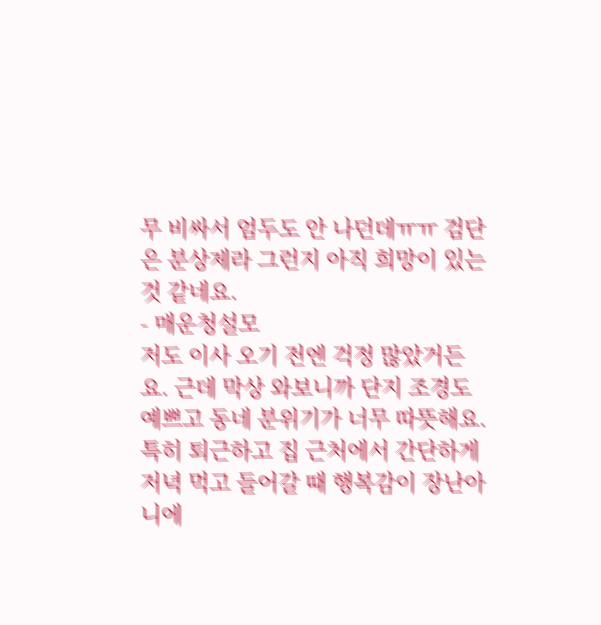무 비싸서 엄두도 안 나던데ㅠㅠ 검단은 분상제라 그런지 아직 희망이 있는 것 같네요.
- 매운청설모
저도 이사 오기 전엔 걱정 많았거든요. 근데 막상 와보니까 단지 조경도 예쁘고 동네 분위기가 너무 따뜻해요. 특히 퇴근하고 집 근처에서 간단하게 저녁 먹고 들어갈 때 행복감이 장난아니에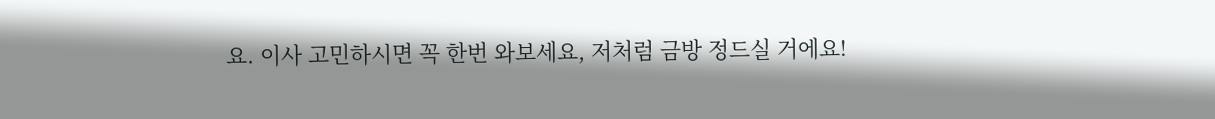요. 이사 고민하시면 꼭 한번 와보세요, 저처럼 금방 정드실 거에요!